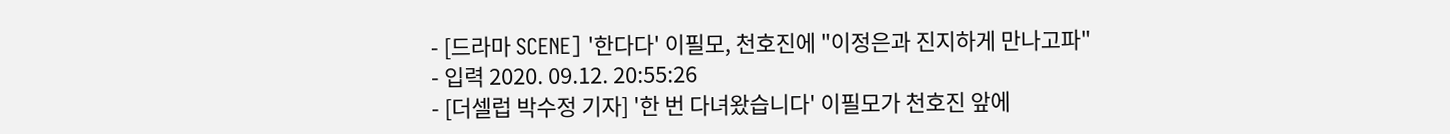- [드라마 SCENE] '한다다' 이필모, 천호진에 "이정은과 진지하게 만나고파"
- 입력 2020. 09.12. 20:55:26
- [더셀럽 박수정 기자] '한 번 다녀왔습니다' 이필모가 천호진 앞에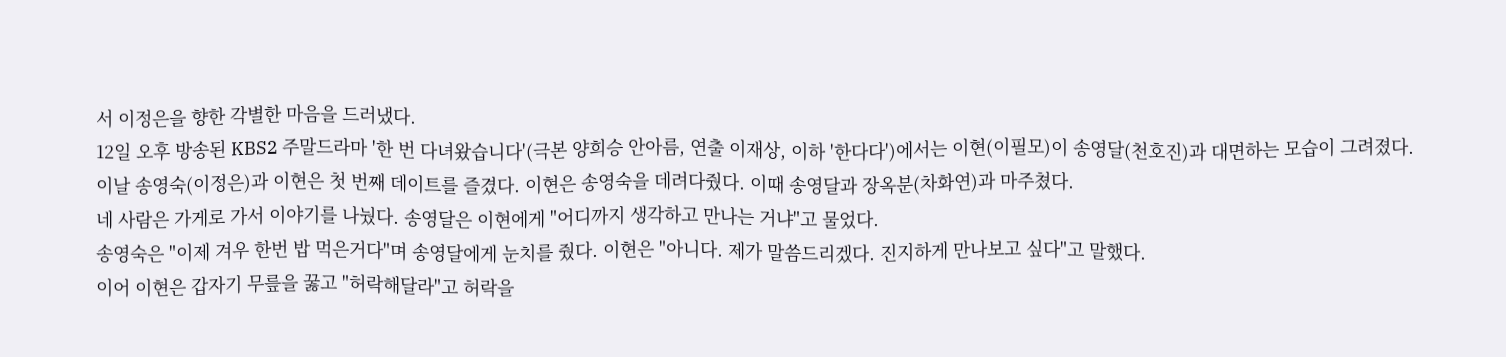서 이정은을 향한 각별한 마음을 드러냈다.
12일 오후 방송된 KBS2 주말드라마 '한 번 다녀왔습니다'(극본 양희승 안아름, 연출 이재상, 이하 '한다다')에서는 이현(이필모)이 송영달(천호진)과 대면하는 모습이 그려졌다.
이날 송영숙(이정은)과 이현은 첫 번째 데이트를 즐겼다. 이현은 송영숙을 데려다줬다. 이때 송영달과 장옥분(차화연)과 마주쳤다.
네 사람은 가게로 가서 이야기를 나눴다. 송영달은 이현에게 "어디까지 생각하고 만나는 거냐"고 물었다.
송영숙은 "이제 겨우 한번 밥 먹은거다"며 송영달에게 눈치를 줬다. 이현은 "아니다. 제가 말씀드리겠다. 진지하게 만나보고 싶다"고 말했다.
이어 이현은 갑자기 무릎을 꿇고 "허락해달라"고 허락을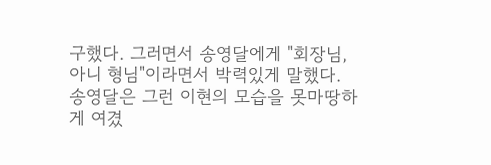구했다. 그러면서 송영달에게 "회장님, 아니 형님"이라면서 박력있게 말했다.
송영달은 그런 이현의 모습을 못마땅하게 여겼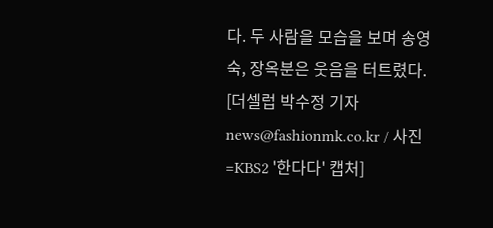다. 두 사람을 모습을 보며 송영숙, 장옥분은 웃음을 터트렸다.
[더셀럽 박수정 기자 news@fashionmk.co.kr / 사진=KBS2 '한다다' 캡처]